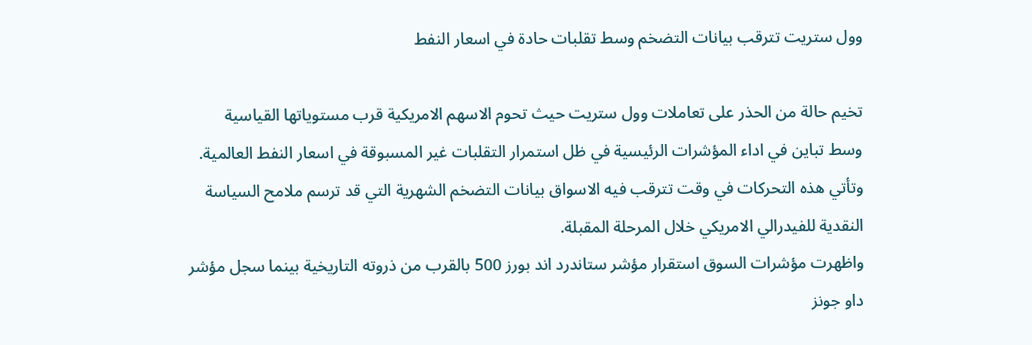وول ستريت تترقب بيانات التضخم وسط تقلبات حادة في اسعار النفط

تخيم حالة من الحذر على تعاملات وول ستريت حيث تحوم الاسهم الامريكية قرب مستوياتها القياسية وسط تباين في اداء المؤشرات الرئيسية في ظل استمرار التقلبات غير المسبوقة في اسعار النفط العالمية. وتأتي هذه التحركات في وقت تترقب فيه الاسواق بيانات التضخم الشهرية التي قد ترسم ملامح السياسة النقدية للفيدرالي الامريكي خلال المرحلة المقبلة.
واظهرت مؤشرات السوق استقرار مؤشر ستاندرد اند بورز 500 بالقرب من ذروته التاريخية بينما سجل مؤشر داو جونز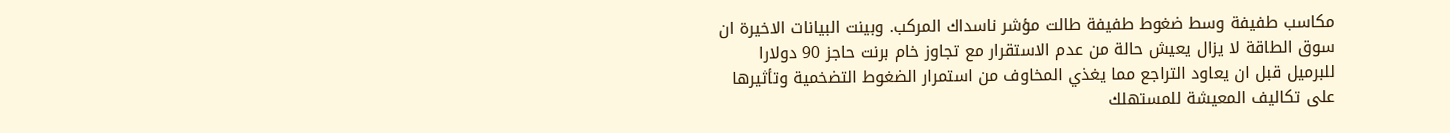مكاسب طفيفة وسط ضغوط طفيفة طالت مؤشر ناسداك المركب. وبينت البيانات الاخيرة ان سوق الطاقة لا يزال يعيش حالة من عدم الاستقرار مع تجاوز خام برنت حاجز 90 دولارا للبرميل قبل ان يعاود التراجع مما يغذي المخاوف من استمرار الضغوط التضخمية وتأثيرها على تكاليف المعيشة للمستهلك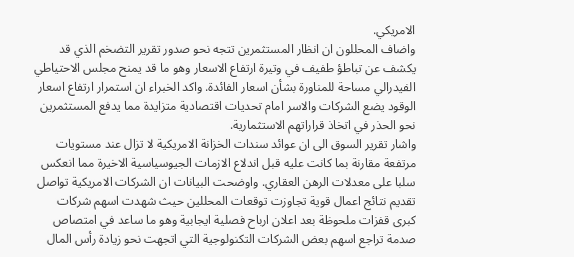الامريكي.
واضاف المحللون ان انظار المستثمرين تتجه نحو صدور تقرير التضخم الذي قد يكشف عن تباطؤ طفيف في وتيرة ارتفاع الاسعار وهو ما قد يمنح مجلس الاحتياطي الفيدرالي مساحة للمناورة بشأن اسعار الفائدة. واكد الخبراء ان استمرار ارتفاع اسعار الوقود يضع الشركات والاسر امام تحديات اقتصادية متزايدة مما يدفع المستثمرين نحو الحذر في اتخاذ قراراتهم الاستثمارية.
واشار تقرير السوق الى ان عوائد سندات الخزانة الامريكية لا تزال عند مستويات مرتفعة مقارنة بما كانت عليه قبل اندلاع الازمات الجيوسياسية الاخيرة مما انعكس سلبا على معدلات الرهن العقاري. واوضحت البيانات ان الشركات الامريكية تواصل تقديم نتائج اعمال قوية تجاوزت توقعات المحللين حيث شهدت اسهم شركات كبرى قفزات ملحوظة بعد اعلان ارباح فصلية ايجابية وهو ما ساعد في امتصاص صدمة تراجع اسهم بعض الشركات التكنولوجية التي اتجهت نحو زيادة رأس المال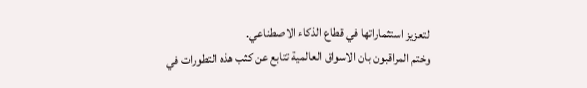لتعزيز استثماراتها في قطاع الذكاء الاصطناعي.
وختم المراقبون بان الاسواق العالمية تتابع عن كثب هذه التطورات في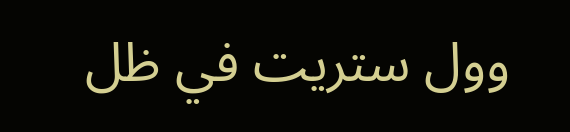وول ستريت في ظل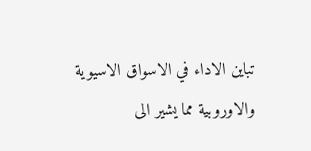تباين الاداء في الاسواق الاسيوية والاوروبية مما يشير الى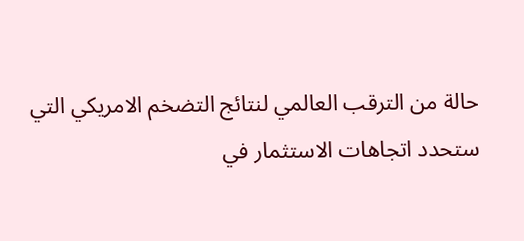حالة من الترقب العالمي لنتائج التضخم الامريكي التي ستحدد اتجاهات الاستثمار في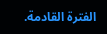الفترة القادمة.